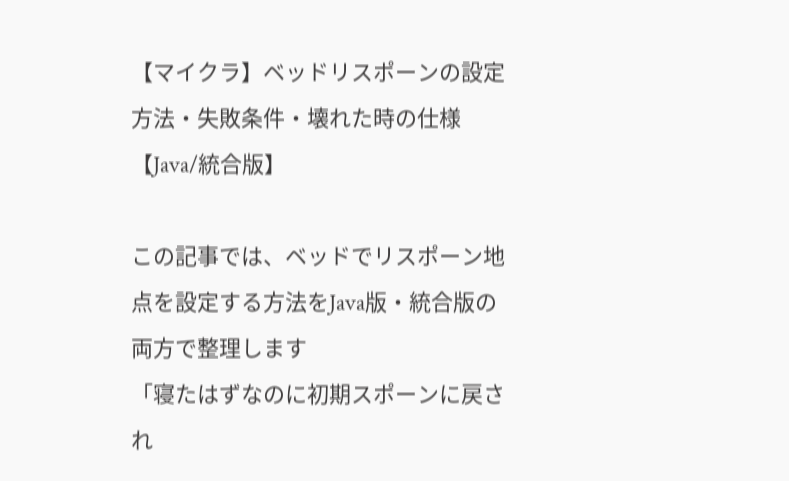【マイクラ】ベッドリスポーンの設定方法・失敗条件・壊れた時の仕様【Java/統合版】

この記事では、ベッドでリスポーン地点を設定する方法をJava版・統合版の両方で整理します
「寝たはずなのに初期スポーンに戻され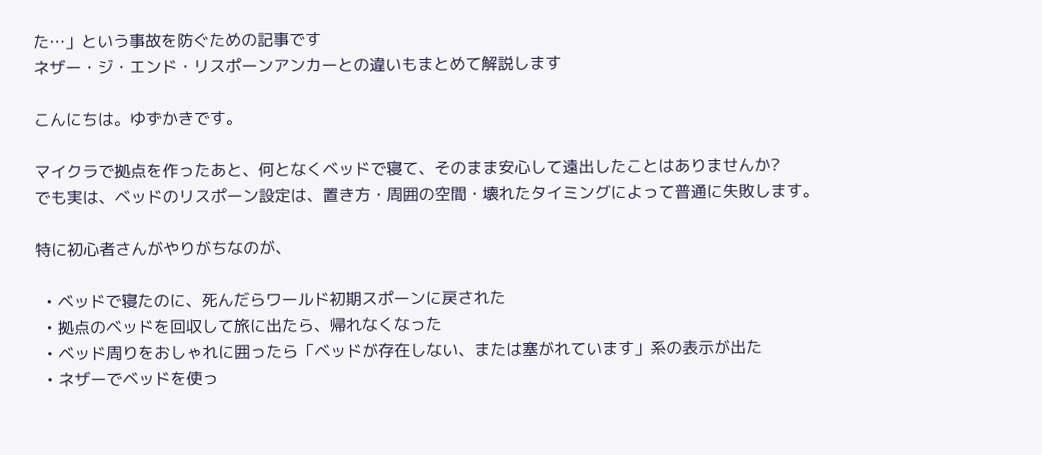た…」という事故を防ぐための記事です
ネザー・ジ・エンド・リスポーンアンカーとの違いもまとめて解説します

こんにちは。ゆずかきです。

マイクラで拠点を作ったあと、何となくベッドで寝て、そのまま安心して遠出したことはありませんか?
でも実は、ベッドのリスポーン設定は、置き方・周囲の空間・壊れたタイミングによって普通に失敗します。

特に初心者さんがやりがちなのが、

  • ベッドで寝たのに、死んだらワールド初期スポーンに戻された
  • 拠点のベッドを回収して旅に出たら、帰れなくなった
  • ベッド周りをおしゃれに囲ったら「ベッドが存在しない、または塞がれています」系の表示が出た
  • ネザーでベッドを使っ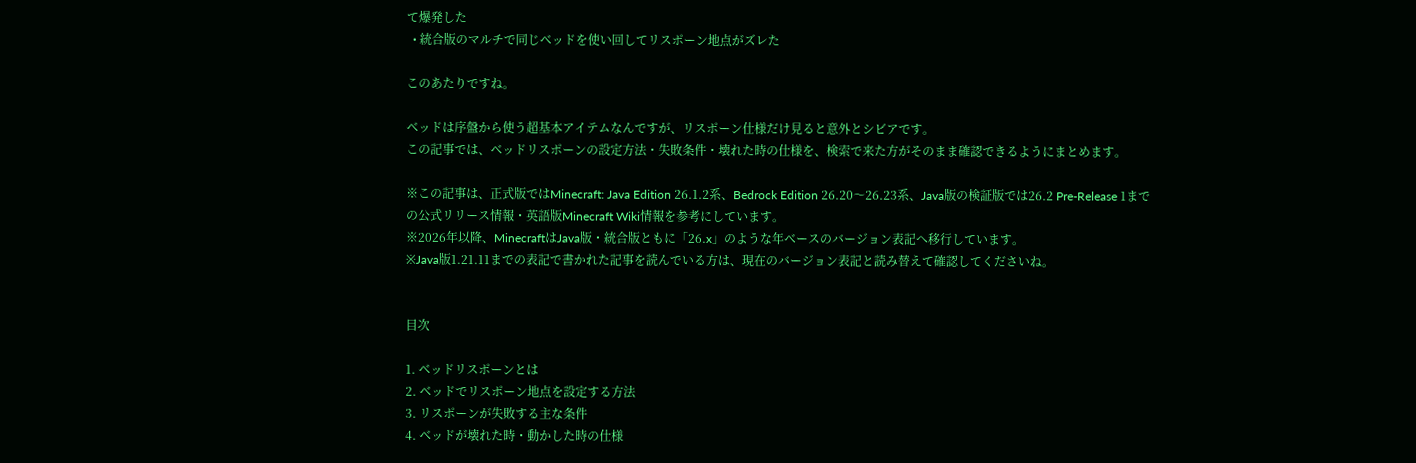て爆発した
  • 統合版のマルチで同じベッドを使い回してリスポーン地点がズレた

このあたりですね。

ベッドは序盤から使う超基本アイテムなんですが、リスポーン仕様だけ見ると意外とシビアです。
この記事では、ベッドリスポーンの設定方法・失敗条件・壊れた時の仕様を、検索で来た方がそのまま確認できるようにまとめます。

※この記事は、正式版ではMinecraft: Java Edition 26.1.2系、Bedrock Edition 26.20〜26.23系、Java版の検証版では26.2 Pre-Release 1までの公式リリース情報・英語版Minecraft Wiki情報を参考にしています。
※2026年以降、MinecraftはJava版・統合版ともに「26.x」のような年ベースのバージョン表記へ移行しています。
※Java版1.21.11までの表記で書かれた記事を読んでいる方は、現在のバージョン表記と読み替えて確認してくださいね。


目次

1. ベッドリスポーンとは
2. ベッドでリスポーン地点を設定する方法
3. リスポーンが失敗する主な条件
4. ベッドが壊れた時・動かした時の仕様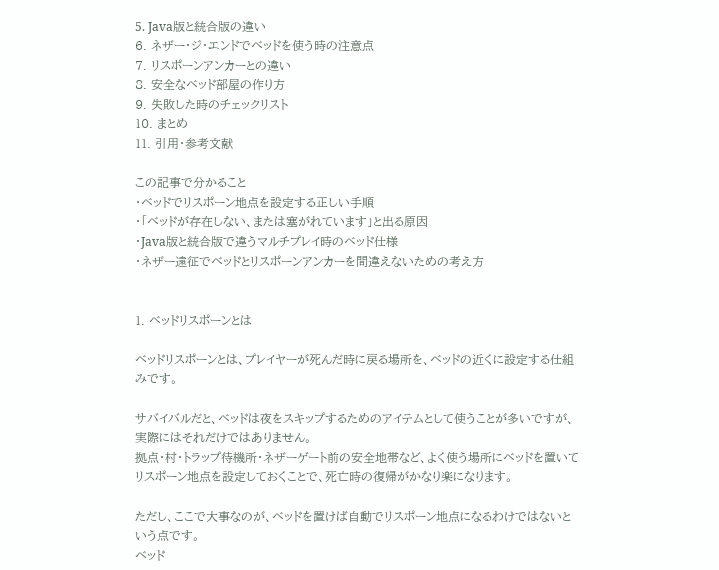5. Java版と統合版の違い
6. ネザー・ジ・エンドでベッドを使う時の注意点
7. リスポーンアンカーとの違い
8. 安全なベッド部屋の作り方
9. 失敗した時のチェックリスト
10. まとめ
11. 引用・参考文献

この記事で分かること
・ベッドでリスポーン地点を設定する正しい手順
・「ベッドが存在しない、または塞がれています」と出る原因
・Java版と統合版で違うマルチプレイ時のベッド仕様
・ネザー遠征でベッドとリスポーンアンカーを間違えないための考え方


1. ベッドリスポーンとは

ベッドリスポーンとは、プレイヤーが死んだ時に戻る場所を、ベッドの近くに設定する仕組みです。

サバイバルだと、ベッドは夜をスキップするためのアイテムとして使うことが多いですが、実際にはそれだけではありません。
拠点・村・トラップ待機所・ネザーゲート前の安全地帯など、よく使う場所にベッドを置いてリスポーン地点を設定しておくことで、死亡時の復帰がかなり楽になります。

ただし、ここで大事なのが、ベッドを置けば自動でリスポーン地点になるわけではないという点です。
ベッド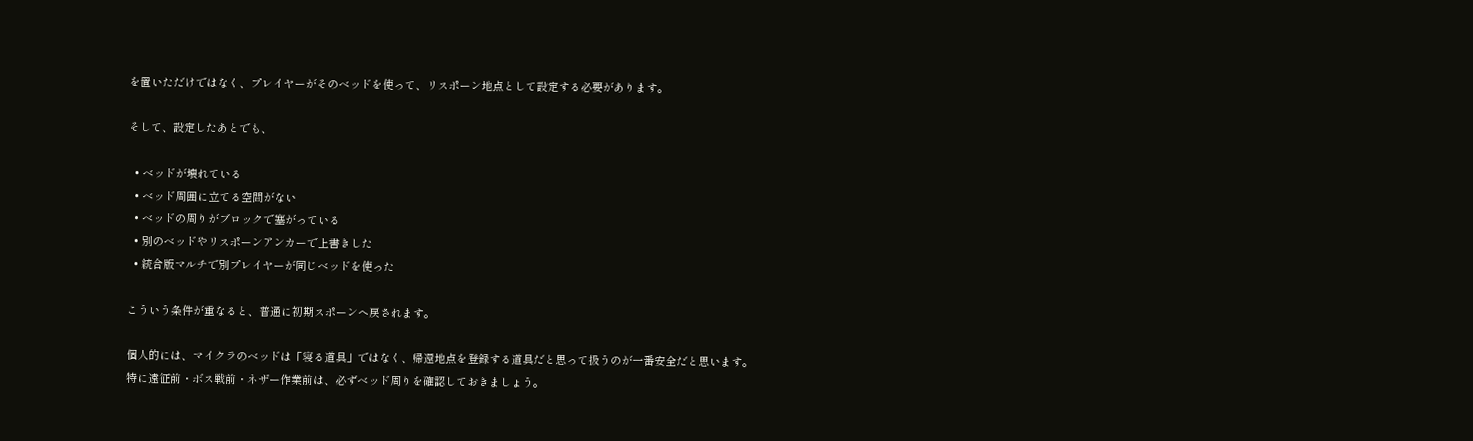を置いただけではなく、プレイヤーがそのベッドを使って、リスポーン地点として設定する必要があります。

そして、設定したあとでも、

  • ベッドが壊れている
  • ベッド周囲に立てる空間がない
  • ベッドの周りがブロックで塞がっている
  • 別のベッドやリスポーンアンカーで上書きした
  • 統合版マルチで別プレイヤーが同じベッドを使った

こういう条件が重なると、普通に初期スポーンへ戻されます。

個人的には、マイクラのベッドは「寝る道具」ではなく、帰還地点を登録する道具だと思って扱うのが一番安全だと思います。
特に遠征前・ボス戦前・ネザー作業前は、必ずベッド周りを確認しておきましょう。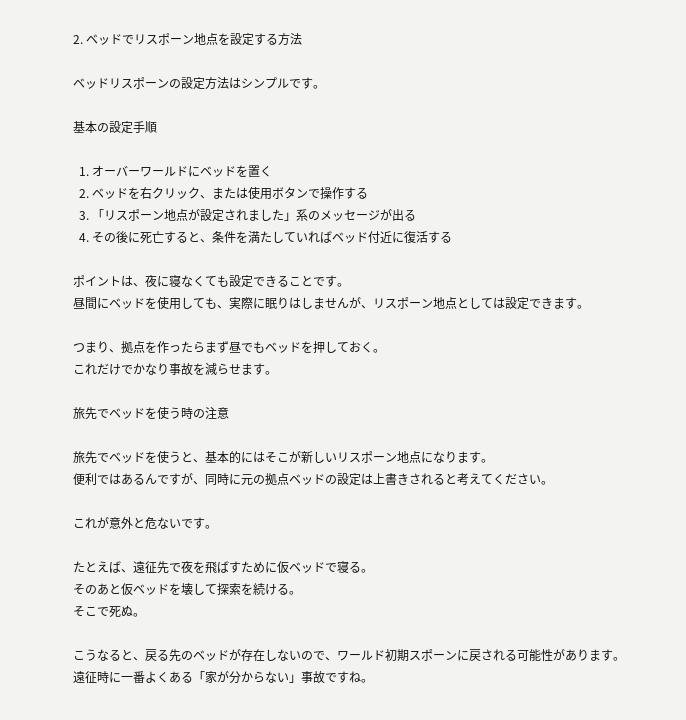2. ベッドでリスポーン地点を設定する方法

ベッドリスポーンの設定方法はシンプルです。

基本の設定手順

  1. オーバーワールドにベッドを置く
  2. ベッドを右クリック、または使用ボタンで操作する
  3. 「リスポーン地点が設定されました」系のメッセージが出る
  4. その後に死亡すると、条件を満たしていればベッド付近に復活する

ポイントは、夜に寝なくても設定できることです。
昼間にベッドを使用しても、実際に眠りはしませんが、リスポーン地点としては設定できます。

つまり、拠点を作ったらまず昼でもベッドを押しておく。
これだけでかなり事故を減らせます。

旅先でベッドを使う時の注意

旅先でベッドを使うと、基本的にはそこが新しいリスポーン地点になります。
便利ではあるんですが、同時に元の拠点ベッドの設定は上書きされると考えてください。

これが意外と危ないです。

たとえば、遠征先で夜を飛ばすために仮ベッドで寝る。
そのあと仮ベッドを壊して探索を続ける。
そこで死ぬ。

こうなると、戻る先のベッドが存在しないので、ワールド初期スポーンに戻される可能性があります。
遠征時に一番よくある「家が分からない」事故ですね。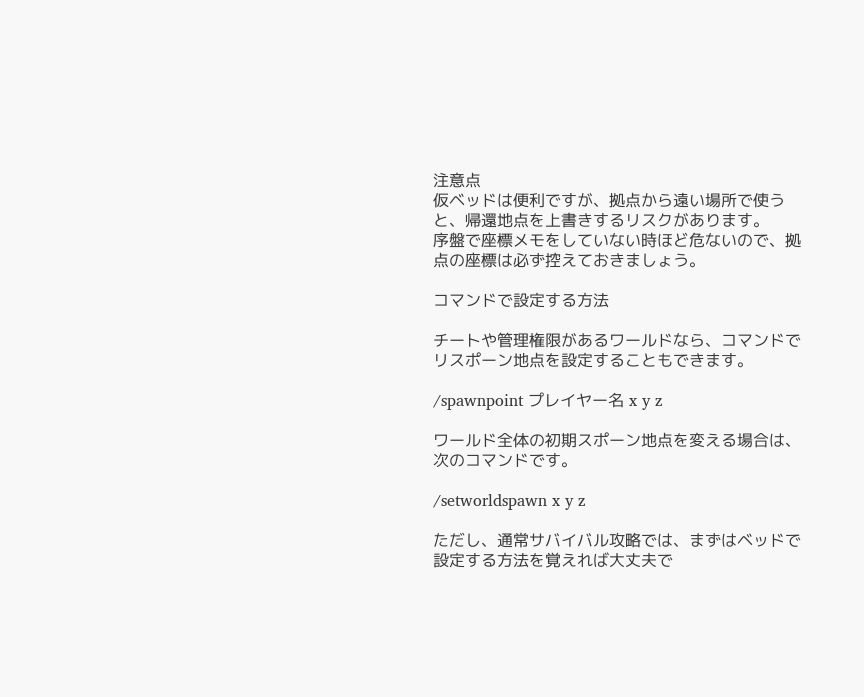注意点
仮ベッドは便利ですが、拠点から遠い場所で使うと、帰還地点を上書きするリスクがあります。
序盤で座標メモをしていない時ほど危ないので、拠点の座標は必ず控えておきましょう。

コマンドで設定する方法

チートや管理権限があるワールドなら、コマンドでリスポーン地点を設定することもできます。

/spawnpoint プレイヤー名 x y z

ワールド全体の初期スポーン地点を変える場合は、次のコマンドです。

/setworldspawn x y z

ただし、通常サバイバル攻略では、まずはベッドで設定する方法を覚えれば大丈夫で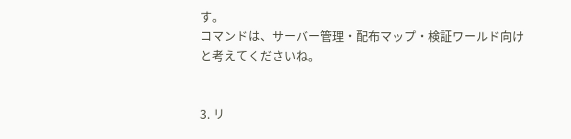す。
コマンドは、サーバー管理・配布マップ・検証ワールド向けと考えてくださいね。


3. リ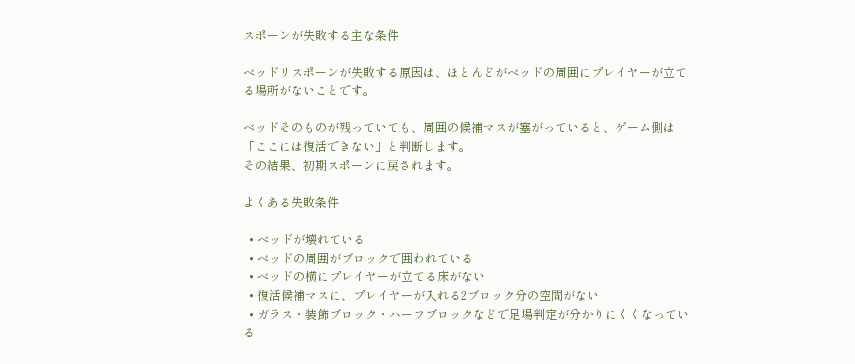スポーンが失敗する主な条件

ベッドリスポーンが失敗する原因は、ほとんどがベッドの周囲にプレイヤーが立てる場所がないことです。

ベッドそのものが残っていても、周囲の候補マスが塞がっていると、ゲーム側は「ここには復活できない」と判断します。
その結果、初期スポーンに戻されます。

よくある失敗条件

  • ベッドが壊れている
  • ベッドの周囲がブロックで囲われている
  • ベッドの横にプレイヤーが立てる床がない
  • 復活候補マスに、プレイヤーが入れる2ブロック分の空間がない
  • ガラス・装飾ブロック・ハーフブロックなどで足場判定が分かりにくくなっている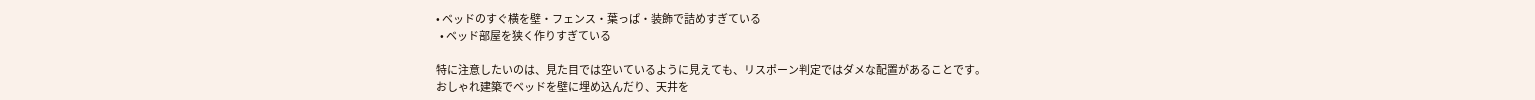• ベッドのすぐ横を壁・フェンス・葉っぱ・装飾で詰めすぎている
  • ベッド部屋を狭く作りすぎている

特に注意したいのは、見た目では空いているように見えても、リスポーン判定ではダメな配置があることです。
おしゃれ建築でベッドを壁に埋め込んだり、天井を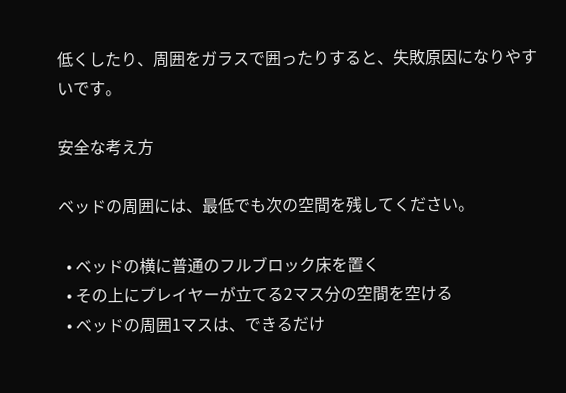低くしたり、周囲をガラスで囲ったりすると、失敗原因になりやすいです。

安全な考え方

ベッドの周囲には、最低でも次の空間を残してください。

  • ベッドの横に普通のフルブロック床を置く
  • その上にプレイヤーが立てる2マス分の空間を空ける
  • ベッドの周囲1マスは、できるだけ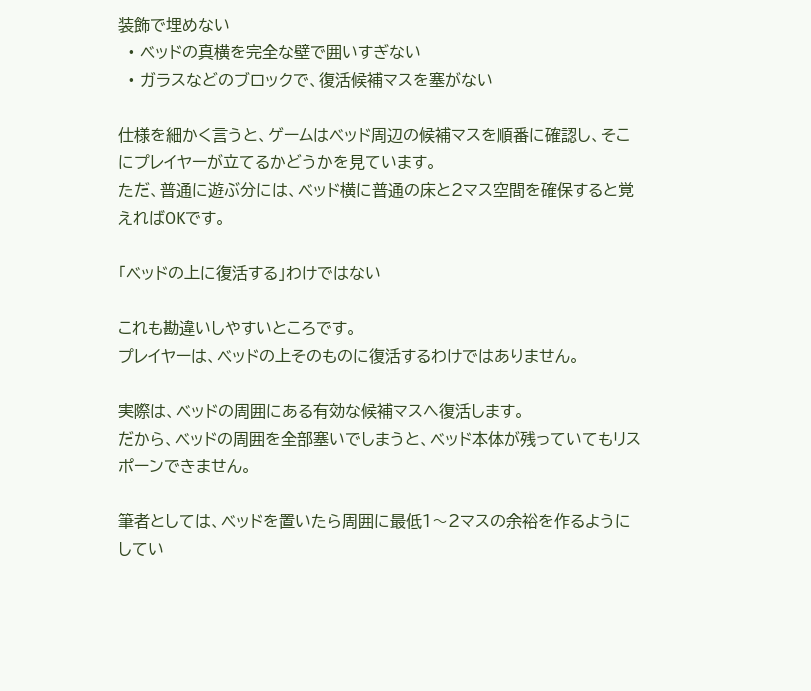装飾で埋めない
  • ベッドの真横を完全な壁で囲いすぎない
  • ガラスなどのブロックで、復活候補マスを塞がない

仕様を細かく言うと、ゲームはベッド周辺の候補マスを順番に確認し、そこにプレイヤーが立てるかどうかを見ています。
ただ、普通に遊ぶ分には、ベッド横に普通の床と2マス空間を確保すると覚えればOKです。

「ベッドの上に復活する」わけではない

これも勘違いしやすいところです。
プレイヤーは、ベッドの上そのものに復活するわけではありません。

実際は、ベッドの周囲にある有効な候補マスへ復活します。
だから、ベッドの周囲を全部塞いでしまうと、ベッド本体が残っていてもリスポーンできません。

筆者としては、ベッドを置いたら周囲に最低1〜2マスの余裕を作るようにしてい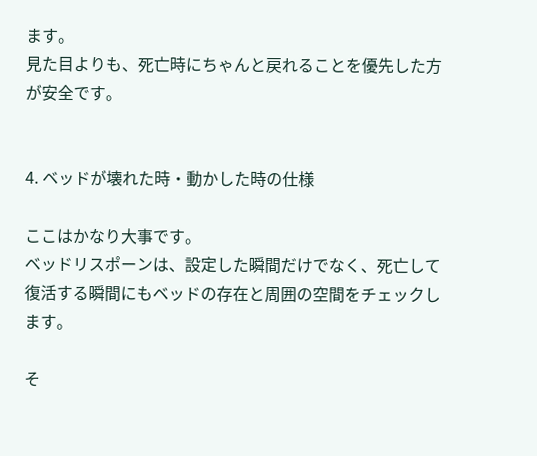ます。
見た目よりも、死亡時にちゃんと戻れることを優先した方が安全です。


4. ベッドが壊れた時・動かした時の仕様

ここはかなり大事です。
ベッドリスポーンは、設定した瞬間だけでなく、死亡して復活する瞬間にもベッドの存在と周囲の空間をチェックします。

そ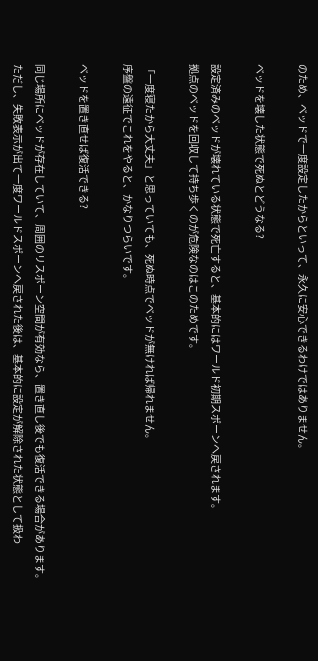のため、ベッドで一度設定したからといって、永久に安心できるわけではありません。

ベッドを壊した状態で死ぬとどうなる?

設定済みのベッドが壊れている状態で死亡すると、基本的にはワールド初期スポーンへ戻されます。
拠点のベッドを回収して持ち歩くのが危険なのはこのためです。

「一度寝たから大丈夫」と思っていても、死ぬ時点でベッドが無ければ帰れません。
序盤の遠征でこれをやると、かなりつらいです。

ベッドを置き直せば復活できる?

同じ場所にベッドが存在していて、周囲のリスポーン空間が有効なら、置き直し後でも復活できる場合があります。
ただし、失敗表示が出て一度ワールドスポーンへ戻された後は、基本的に設定が解除された状態として扱わ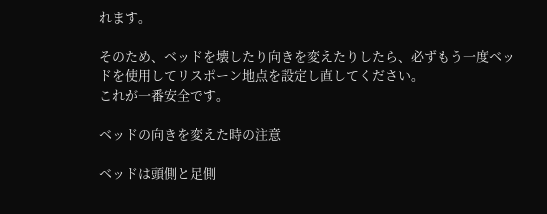れます。

そのため、ベッドを壊したり向きを変えたりしたら、必ずもう一度ベッドを使用してリスポーン地点を設定し直してください。
これが一番安全です。

ベッドの向きを変えた時の注意

ベッドは頭側と足側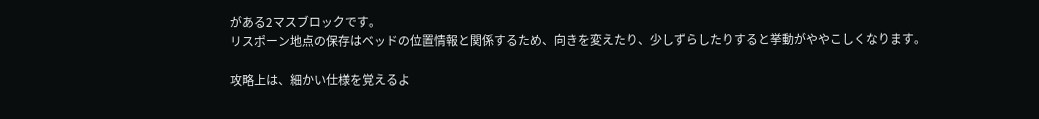がある2マスブロックです。
リスポーン地点の保存はベッドの位置情報と関係するため、向きを変えたり、少しずらしたりすると挙動がややこしくなります。

攻略上は、細かい仕様を覚えるよ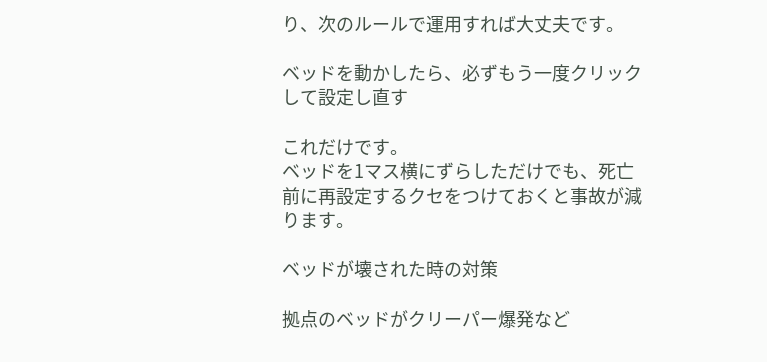り、次のルールで運用すれば大丈夫です。

ベッドを動かしたら、必ずもう一度クリックして設定し直す

これだけです。
ベッドを1マス横にずらしただけでも、死亡前に再設定するクセをつけておくと事故が減ります。

ベッドが壊された時の対策

拠点のベッドがクリーパー爆発など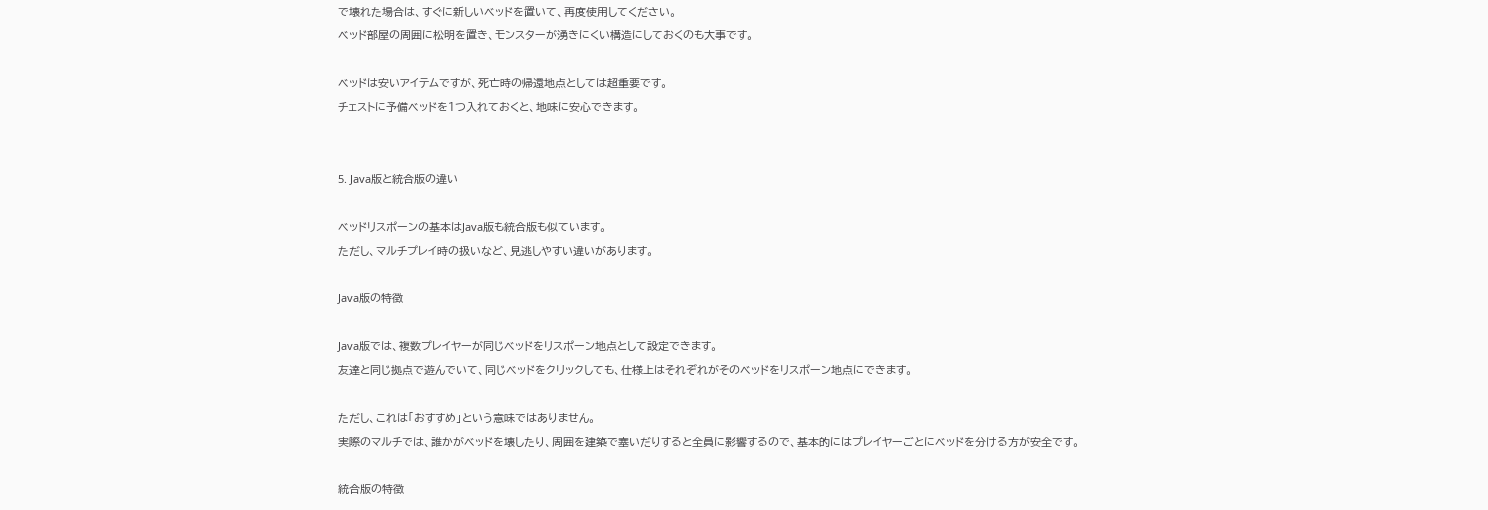で壊れた場合は、すぐに新しいベッドを置いて、再度使用してください。
ベッド部屋の周囲に松明を置き、モンスターが湧きにくい構造にしておくのも大事です。

ベッドは安いアイテムですが、死亡時の帰還地点としては超重要です。
チェストに予備ベッドを1つ入れておくと、地味に安心できます。


5. Java版と統合版の違い

ベッドリスポーンの基本はJava版も統合版も似ています。
ただし、マルチプレイ時の扱いなど、見逃しやすい違いがあります。

Java版の特徴

Java版では、複数プレイヤーが同じベッドをリスポーン地点として設定できます。
友達と同じ拠点で遊んでいて、同じベッドをクリックしても、仕様上はそれぞれがそのベッドをリスポーン地点にできます。

ただし、これは「おすすめ」という意味ではありません。
実際のマルチでは、誰かがベッドを壊したり、周囲を建築で塞いだりすると全員に影響するので、基本的にはプレイヤーごとにベッドを分ける方が安全です。

統合版の特徴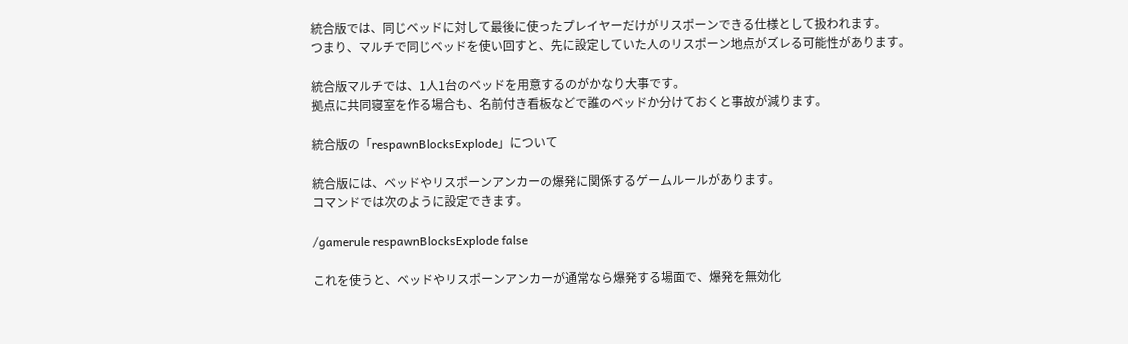統合版では、同じベッドに対して最後に使ったプレイヤーだけがリスポーンできる仕様として扱われます。
つまり、マルチで同じベッドを使い回すと、先に設定していた人のリスポーン地点がズレる可能性があります。

統合版マルチでは、1人1台のベッドを用意するのがかなり大事です。
拠点に共同寝室を作る場合も、名前付き看板などで誰のベッドか分けておくと事故が減ります。

統合版の「respawnBlocksExplode」について

統合版には、ベッドやリスポーンアンカーの爆発に関係するゲームルールがあります。
コマンドでは次のように設定できます。

/gamerule respawnBlocksExplode false

これを使うと、ベッドやリスポーンアンカーが通常なら爆発する場面で、爆発を無効化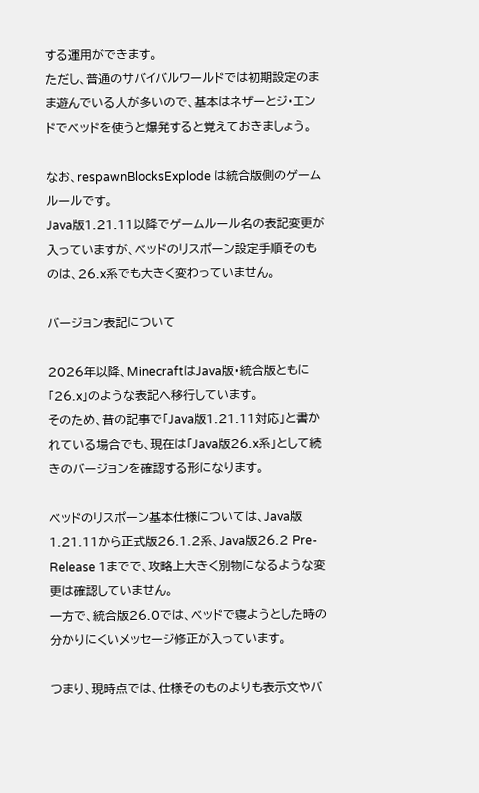する運用ができます。
ただし、普通のサバイバルワールドでは初期設定のまま遊んでいる人が多いので、基本はネザーとジ・エンドでベッドを使うと爆発すると覚えておきましょう。

なお、respawnBlocksExplode は統合版側のゲームルールです。
Java版1.21.11以降でゲームルール名の表記変更が入っていますが、ベッドのリスポーン設定手順そのものは、26.x系でも大きく変わっていません。

バージョン表記について

2026年以降、MinecraftはJava版・統合版ともに「26.x」のような表記へ移行しています。
そのため、昔の記事で「Java版1.21.11対応」と書かれている場合でも、現在は「Java版26.x系」として続きのバージョンを確認する形になります。

ベッドのリスポーン基本仕様については、Java版1.21.11から正式版26.1.2系、Java版26.2 Pre-Release 1までで、攻略上大きく別物になるような変更は確認していません。
一方で、統合版26.0では、ベッドで寝ようとした時の分かりにくいメッセージ修正が入っています。

つまり、現時点では、仕様そのものよりも表示文やバ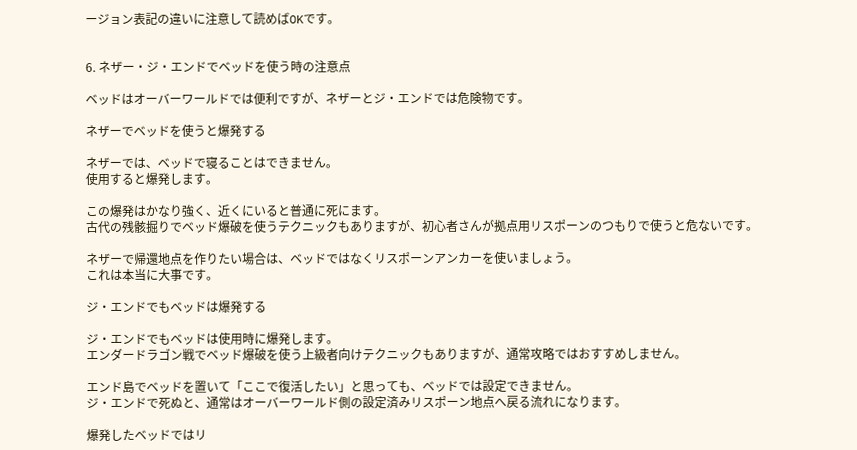ージョン表記の違いに注意して読めばOKです。


6. ネザー・ジ・エンドでベッドを使う時の注意点

ベッドはオーバーワールドでは便利ですが、ネザーとジ・エンドでは危険物です。

ネザーでベッドを使うと爆発する

ネザーでは、ベッドで寝ることはできません。
使用すると爆発します。

この爆発はかなり強く、近くにいると普通に死にます。
古代の残骸掘りでベッド爆破を使うテクニックもありますが、初心者さんが拠点用リスポーンのつもりで使うと危ないです。

ネザーで帰還地点を作りたい場合は、ベッドではなくリスポーンアンカーを使いましょう。
これは本当に大事です。

ジ・エンドでもベッドは爆発する

ジ・エンドでもベッドは使用時に爆発します。
エンダードラゴン戦でベッド爆破を使う上級者向けテクニックもありますが、通常攻略ではおすすめしません。

エンド島でベッドを置いて「ここで復活したい」と思っても、ベッドでは設定できません。
ジ・エンドで死ぬと、通常はオーバーワールド側の設定済みリスポーン地点へ戻る流れになります。

爆発したベッドではリ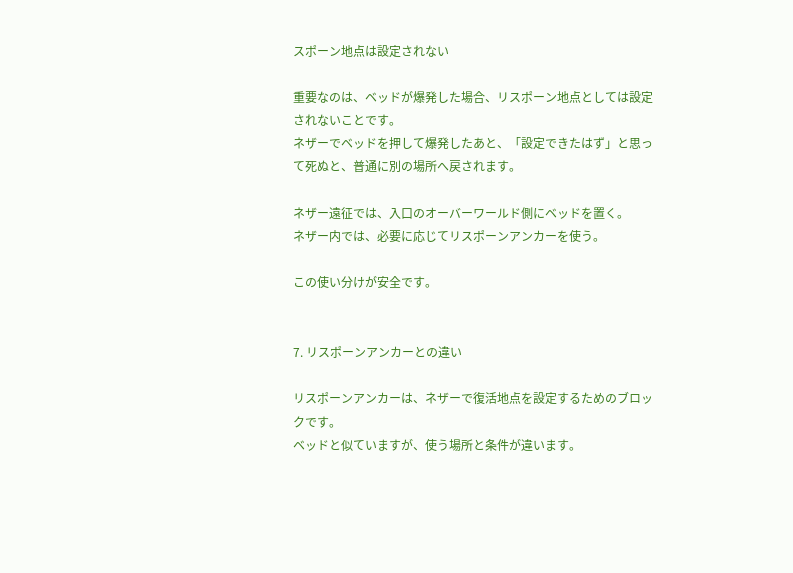スポーン地点は設定されない

重要なのは、ベッドが爆発した場合、リスポーン地点としては設定されないことです。
ネザーでベッドを押して爆発したあと、「設定できたはず」と思って死ぬと、普通に別の場所へ戻されます。

ネザー遠征では、入口のオーバーワールド側にベッドを置く。
ネザー内では、必要に応じてリスポーンアンカーを使う。

この使い分けが安全です。


7. リスポーンアンカーとの違い

リスポーンアンカーは、ネザーで復活地点を設定するためのブロックです。
ベッドと似ていますが、使う場所と条件が違います。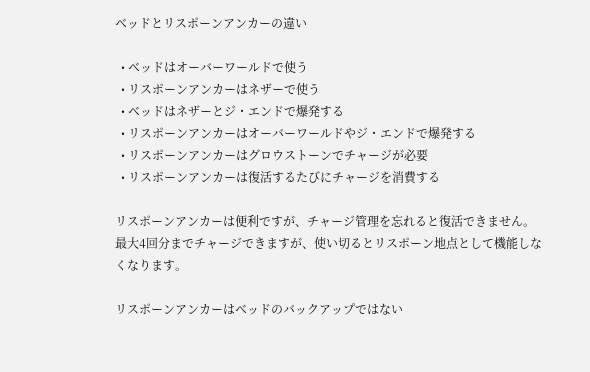ベッドとリスポーンアンカーの違い

  • ベッドはオーバーワールドで使う
  • リスポーンアンカーはネザーで使う
  • ベッドはネザーとジ・エンドで爆発する
  • リスポーンアンカーはオーバーワールドやジ・エンドで爆発する
  • リスポーンアンカーはグロウストーンでチャージが必要
  • リスポーンアンカーは復活するたびにチャージを消費する

リスポーンアンカーは便利ですが、チャージ管理を忘れると復活できません。
最大4回分までチャージできますが、使い切るとリスポーン地点として機能しなくなります。

リスポーンアンカーはベッドのバックアップではない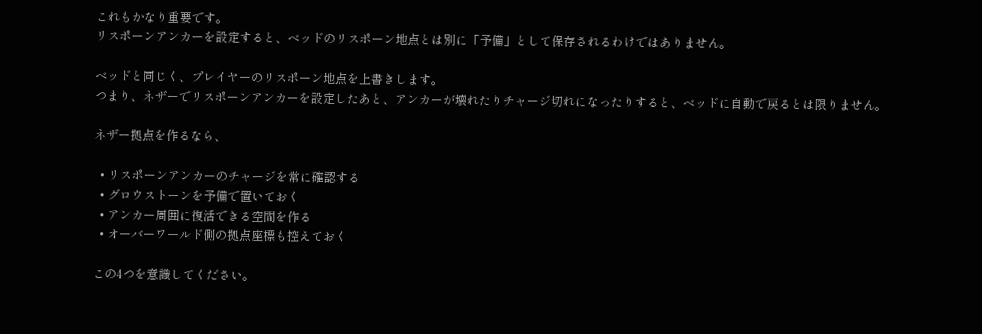これもかなり重要です。
リスポーンアンカーを設定すると、ベッドのリスポーン地点とは別に「予備」として保存されるわけではありません。

ベッドと同じく、プレイヤーのリスポーン地点を上書きします。
つまり、ネザーでリスポーンアンカーを設定したあと、アンカーが壊れたりチャージ切れになったりすると、ベッドに自動で戻るとは限りません。

ネザー拠点を作るなら、

  • リスポーンアンカーのチャージを常に確認する
  • グロウストーンを予備で置いておく
  • アンカー周囲に復活できる空間を作る
  • オーバーワールド側の拠点座標も控えておく

この4つを意識してください。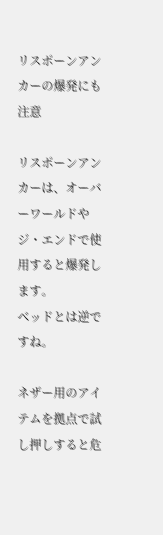リスポーンアンカーの爆発にも注意

リスポーンアンカーは、オーバーワールドやジ・エンドで使用すると爆発します。
ベッドとは逆ですね。

ネザー用のアイテムを拠点で試し押しすると危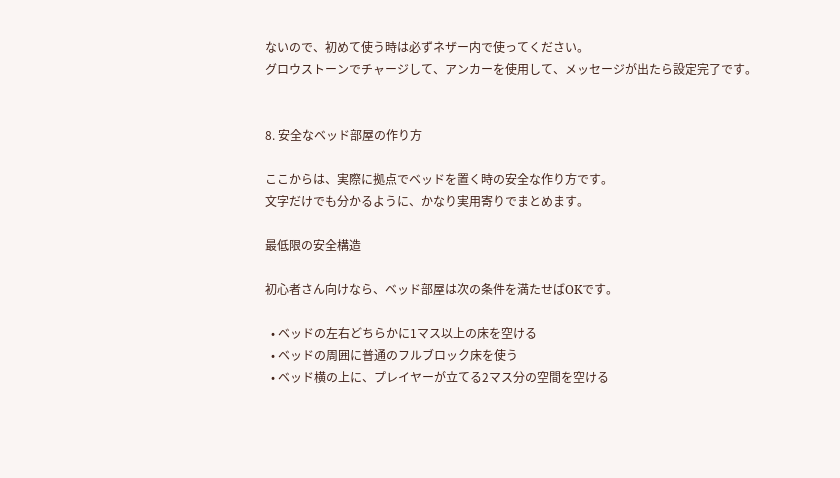ないので、初めて使う時は必ずネザー内で使ってください。
グロウストーンでチャージして、アンカーを使用して、メッセージが出たら設定完了です。


8. 安全なベッド部屋の作り方

ここからは、実際に拠点でベッドを置く時の安全な作り方です。
文字だけでも分かるように、かなり実用寄りでまとめます。

最低限の安全構造

初心者さん向けなら、ベッド部屋は次の条件を満たせばOKです。

  • ベッドの左右どちらかに1マス以上の床を空ける
  • ベッドの周囲に普通のフルブロック床を使う
  • ベッド横の上に、プレイヤーが立てる2マス分の空間を空ける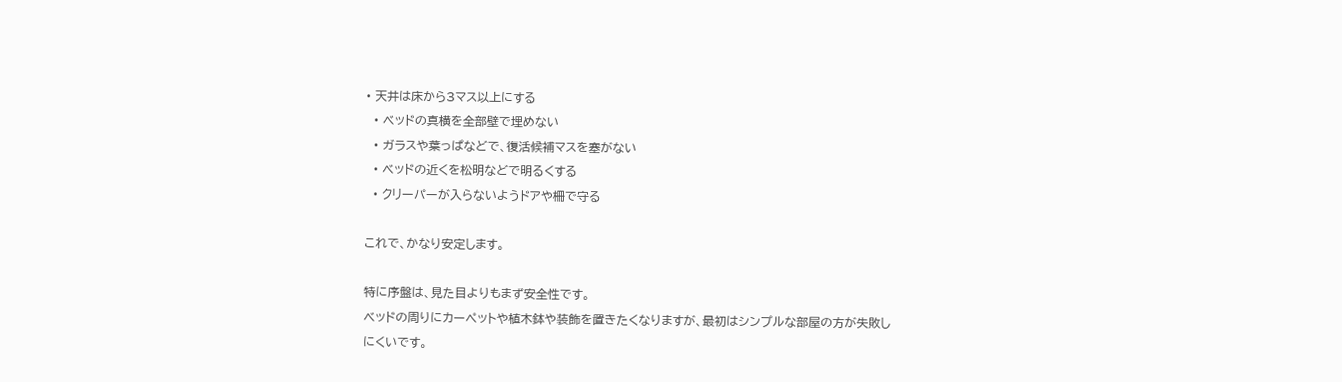• 天井は床から3マス以上にする
  • ベッドの真横を全部壁で埋めない
  • ガラスや葉っぱなどで、復活候補マスを塞がない
  • ベッドの近くを松明などで明るくする
  • クリーパーが入らないようドアや柵で守る

これで、かなり安定します。

特に序盤は、見た目よりもまず安全性です。
ベッドの周りにカーペットや植木鉢や装飾を置きたくなりますが、最初はシンプルな部屋の方が失敗しにくいです。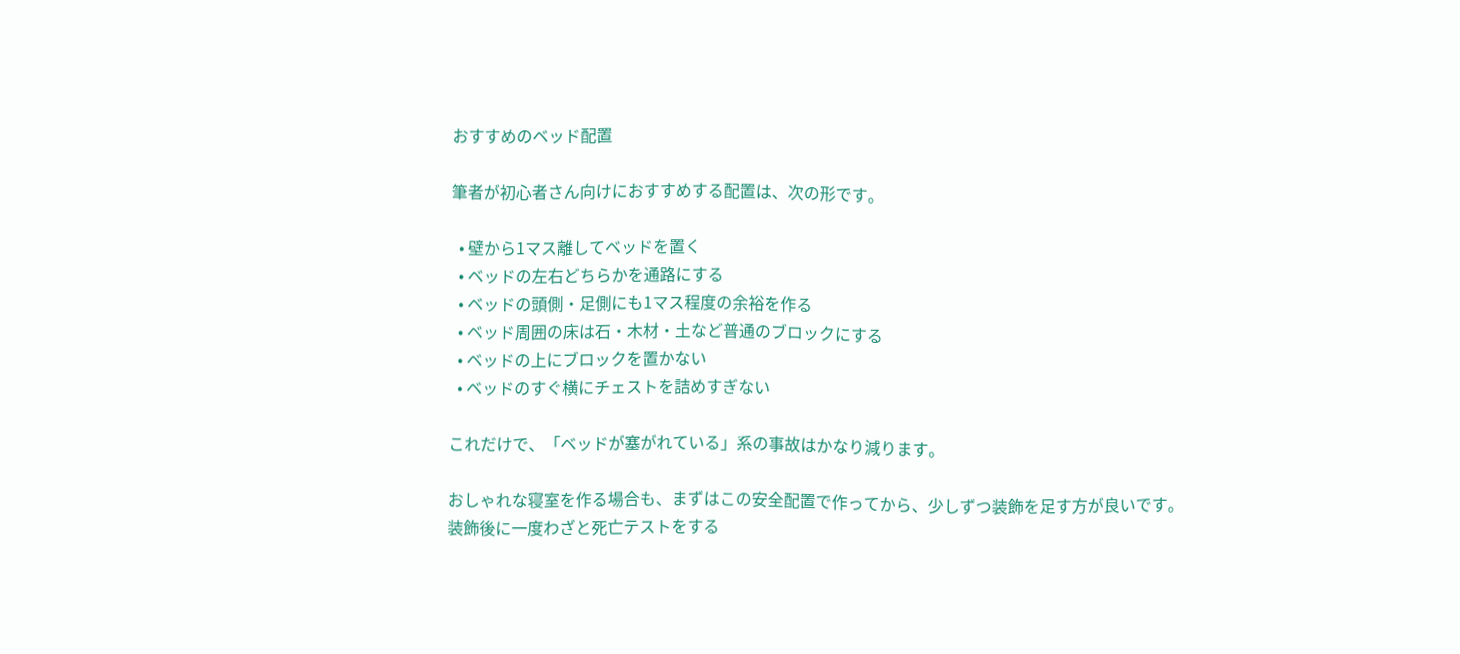おすすめのベッド配置

筆者が初心者さん向けにおすすめする配置は、次の形です。

  • 壁から1マス離してベッドを置く
  • ベッドの左右どちらかを通路にする
  • ベッドの頭側・足側にも1マス程度の余裕を作る
  • ベッド周囲の床は石・木材・土など普通のブロックにする
  • ベッドの上にブロックを置かない
  • ベッドのすぐ横にチェストを詰めすぎない

これだけで、「ベッドが塞がれている」系の事故はかなり減ります。

おしゃれな寝室を作る場合も、まずはこの安全配置で作ってから、少しずつ装飾を足す方が良いです。
装飾後に一度わざと死亡テストをする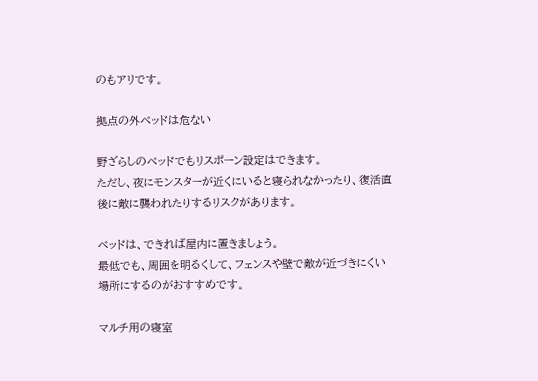のもアリです。

拠点の外ベッドは危ない

野ざらしのベッドでもリスポーン設定はできます。
ただし、夜にモンスターが近くにいると寝られなかったり、復活直後に敵に襲われたりするリスクがあります。

ベッドは、できれば屋内に置きましょう。
最低でも、周囲を明るくして、フェンスや壁で敵が近づきにくい場所にするのがおすすめです。

マルチ用の寝室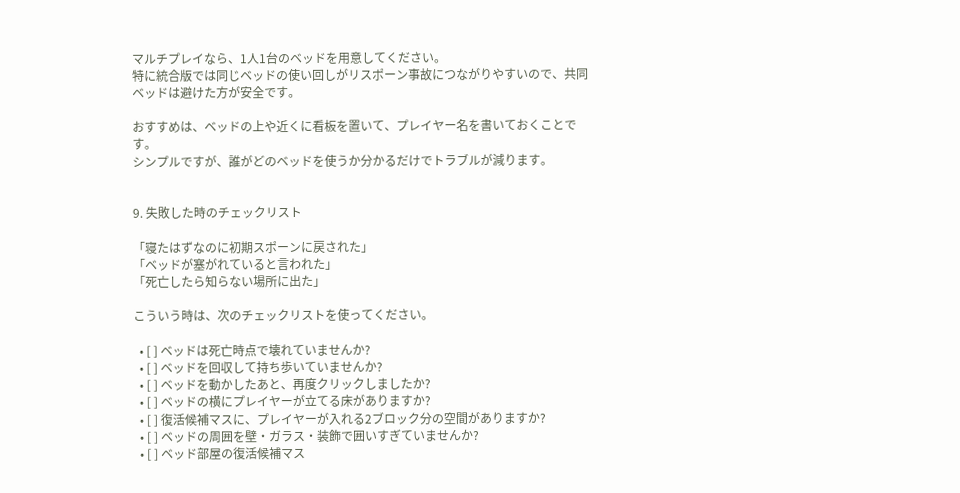マルチプレイなら、1人1台のベッドを用意してください。
特に統合版では同じベッドの使い回しがリスポーン事故につながりやすいので、共同ベッドは避けた方が安全です。

おすすめは、ベッドの上や近くに看板を置いて、プレイヤー名を書いておくことです。
シンプルですが、誰がどのベッドを使うか分かるだけでトラブルが減ります。


9. 失敗した時のチェックリスト

「寝たはずなのに初期スポーンに戻された」
「ベッドが塞がれていると言われた」
「死亡したら知らない場所に出た」

こういう時は、次のチェックリストを使ってください。

  • [ ] ベッドは死亡時点で壊れていませんか?
  • [ ] ベッドを回収して持ち歩いていませんか?
  • [ ] ベッドを動かしたあと、再度クリックしましたか?
  • [ ] ベッドの横にプレイヤーが立てる床がありますか?
  • [ ] 復活候補マスに、プレイヤーが入れる2ブロック分の空間がありますか?
  • [ ] ベッドの周囲を壁・ガラス・装飾で囲いすぎていませんか?
  • [ ] ベッド部屋の復活候補マス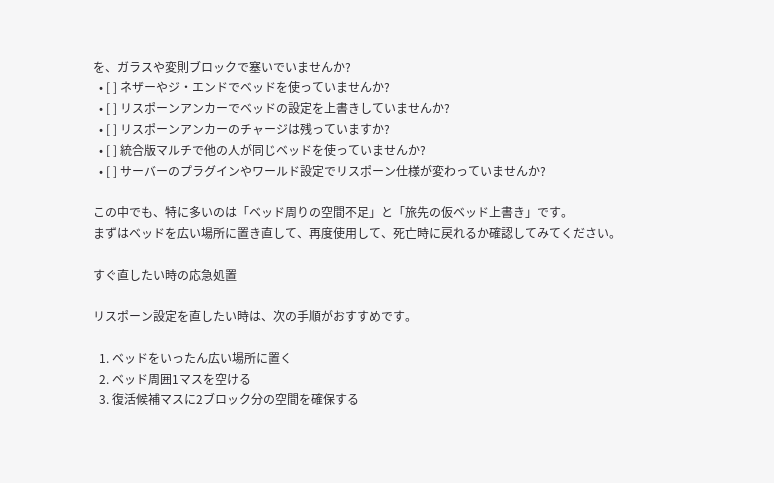を、ガラスや変則ブロックで塞いでいませんか?
  • [ ] ネザーやジ・エンドでベッドを使っていませんか?
  • [ ] リスポーンアンカーでベッドの設定を上書きしていませんか?
  • [ ] リスポーンアンカーのチャージは残っていますか?
  • [ ] 統合版マルチで他の人が同じベッドを使っていませんか?
  • [ ] サーバーのプラグインやワールド設定でリスポーン仕様が変わっていませんか?

この中でも、特に多いのは「ベッド周りの空間不足」と「旅先の仮ベッド上書き」です。
まずはベッドを広い場所に置き直して、再度使用して、死亡時に戻れるか確認してみてください。

すぐ直したい時の応急処置

リスポーン設定を直したい時は、次の手順がおすすめです。

  1. ベッドをいったん広い場所に置く
  2. ベッド周囲1マスを空ける
  3. 復活候補マスに2ブロック分の空間を確保する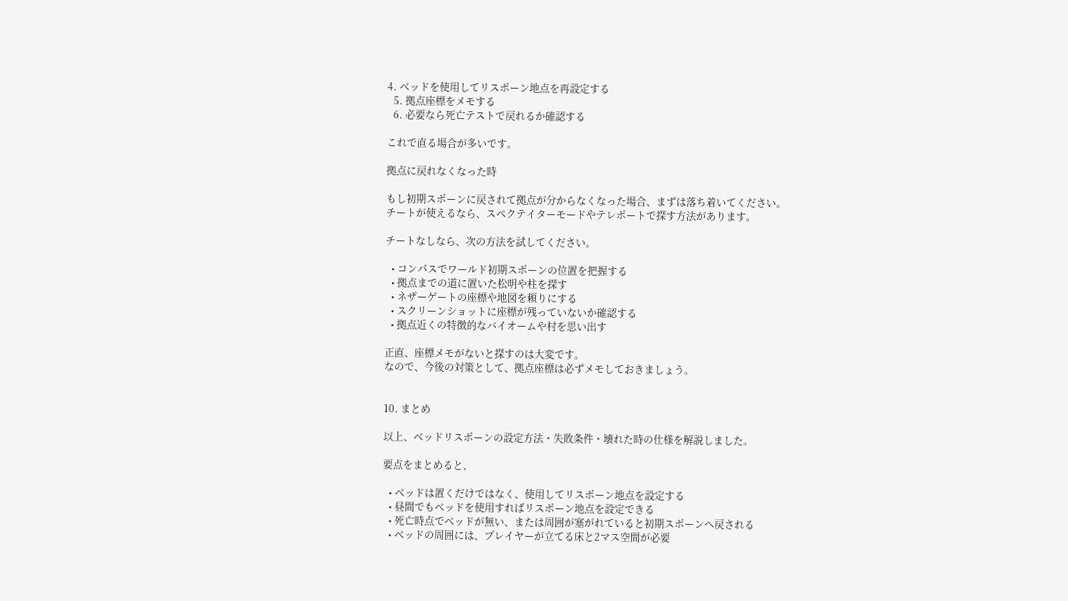4. ベッドを使用してリスポーン地点を再設定する
  5. 拠点座標をメモする
  6. 必要なら死亡テストで戻れるか確認する

これで直る場合が多いです。

拠点に戻れなくなった時

もし初期スポーンに戻されて拠点が分からなくなった場合、まずは落ち着いてください。
チートが使えるなら、スペクテイターモードやテレポートで探す方法があります。

チートなしなら、次の方法を試してください。

  • コンパスでワールド初期スポーンの位置を把握する
  • 拠点までの道に置いた松明や柱を探す
  • ネザーゲートの座標や地図を頼りにする
  • スクリーンショットに座標が残っていないか確認する
  • 拠点近くの特徴的なバイオームや村を思い出す

正直、座標メモがないと探すのは大変です。
なので、今後の対策として、拠点座標は必ずメモしておきましょう。


10. まとめ

以上、ベッドリスポーンの設定方法・失敗条件・壊れた時の仕様を解説しました。

要点をまとめると、

  • ベッドは置くだけではなく、使用してリスポーン地点を設定する
  • 昼間でもベッドを使用すればリスポーン地点を設定できる
  • 死亡時点でベッドが無い、または周囲が塞がれていると初期スポーンへ戻される
  • ベッドの周囲には、プレイヤーが立てる床と2マス空間が必要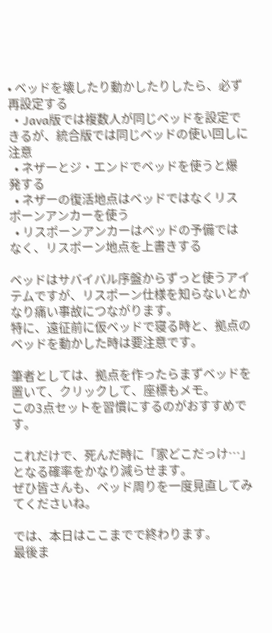• ベッドを壊したり動かしたりしたら、必ず再設定する
  • Java版では複数人が同じベッドを設定できるが、統合版では同じベッドの使い回しに注意
  • ネザーとジ・エンドでベッドを使うと爆発する
  • ネザーの復活地点はベッドではなくリスポーンアンカーを使う
  • リスポーンアンカーはベッドの予備ではなく、リスポーン地点を上書きする

ベッドはサバイバル序盤からずっと使うアイテムですが、リスポーン仕様を知らないとかなり痛い事故につながります。
特に、遠征前に仮ベッドで寝る時と、拠点のベッドを動かした時は要注意です。

筆者としては、拠点を作ったらまずベッドを置いて、クリックして、座標もメモ。
この3点セットを習慣にするのがおすすめです。

これだけで、死んだ時に「家どこだっけ…」となる確率をかなり減らせます。
ぜひ皆さんも、ベッド周りを一度見直してみてくださいね。

では、本日はここまでで終わります。
最後ま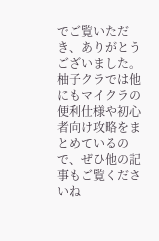でご覧いただき、ありがとうございました。
柚子クラでは他にもマイクラの便利仕様や初心者向け攻略をまとめているので、ぜひ他の記事もご覧くださいね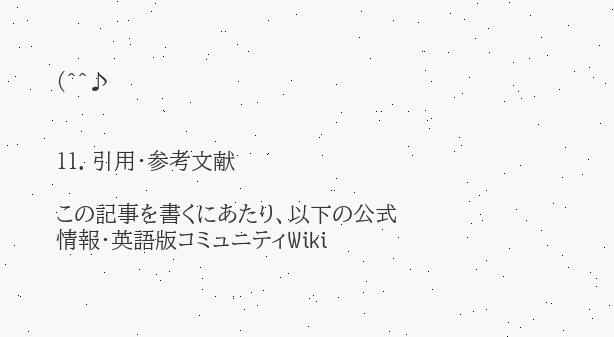(^^♪


11. 引用・参考文献

この記事を書くにあたり、以下の公式情報・英語版コミュニティWiki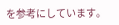を参考にしています。